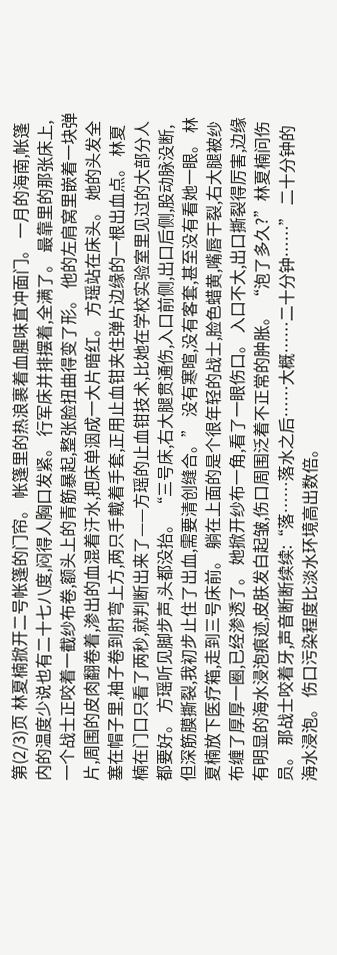第(2/3)页 林夏楠掀开二号帐篷的门帘。 帐篷里的热浪裹着血腥味直冲面门。 一月的海南,帐篷内的温度少说也有二十七八度,闷得人胸口发紧。 行军床并排摆着,全满了。 最靠里的那张床上,一个战士正咬着一截纱布卷,额头上的青筋暴起,整张脸扭曲得变了形。 他的左肩窝里嵌着一块弹片,周围的皮肉翻卷着,渗出的血混着汗水,把床单洇成一大片暗红。 方瑶站在床头。 她的头发全塞在帽子里,袖子卷到肘弯上方,两只手戴着手套,正用止血钳夹住弹片边缘的一根出血点。 林夏楠在门口只看了两秒,就判断出来了——方瑶的止血钳技术,比她在学校实验室里见过的大部分人都要好。 方瑶听见脚步声,头都没抬。 “三号床,右大腿贯通伤,入口前侧,出口后侧,股动脉没断,但深筋膜撕裂,我初步止住了出血,需要清创缝合。” 没有寒暄,没有客套,甚至没有看她一眼。 林夏楠放下医疗箱,走到三号床前。 躺在上面的是个很年轻的战士,脸色蜡黄,嘴唇干裂,右大腿被纱布缠了厚厚一圈,已经渗透了。 她掀开纱布一角,看了一眼伤口。 入口不大,出口撕裂得厉害,边缘有明显的海水浸泡痕迹,皮肤发白起皱,伤口周围泛着不正常的肿胀。 “泡了多久?”林夏楠问伤员。 那战士咬着牙,声音断断续续:“落……落水之后……大概……二十分钟……” 二十分钟的海水浸泡。 伤口污染程度比淡水环境高出数倍。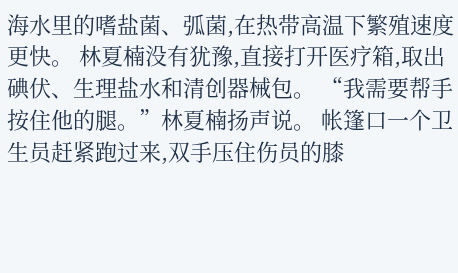海水里的嗜盐菌、弧菌,在热带高温下繁殖速度更快。 林夏楠没有犹豫,直接打开医疗箱,取出碘伏、生理盐水和清创器械包。 “我需要帮手按住他的腿。”林夏楠扬声说。 帐篷口一个卫生员赶紧跑过来,双手压住伤员的膝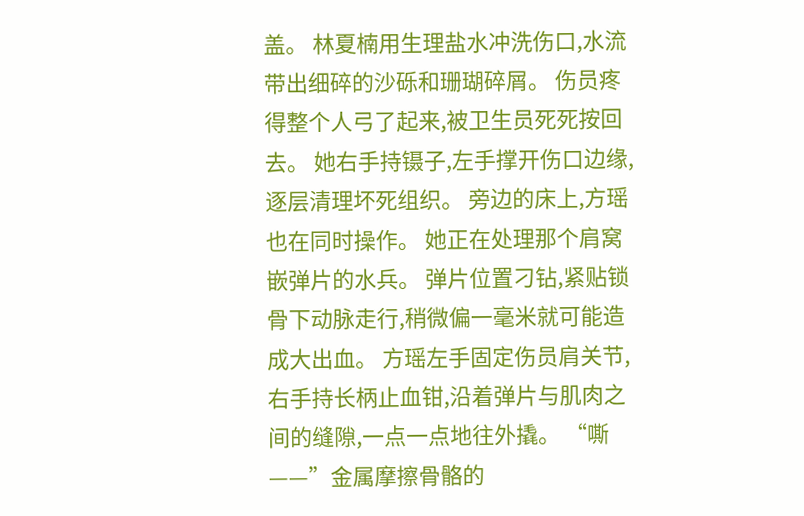盖。 林夏楠用生理盐水冲洗伤口,水流带出细碎的沙砾和珊瑚碎屑。 伤员疼得整个人弓了起来,被卫生员死死按回去。 她右手持镊子,左手撑开伤口边缘,逐层清理坏死组织。 旁边的床上,方瑶也在同时操作。 她正在处理那个肩窝嵌弹片的水兵。 弹片位置刁钻,紧贴锁骨下动脉走行,稍微偏一毫米就可能造成大出血。 方瑶左手固定伤员肩关节,右手持长柄止血钳,沿着弹片与肌肉之间的缝隙,一点一点地往外撬。 “嘶——”金属摩擦骨骼的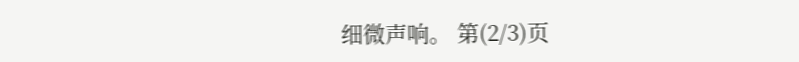细微声响。 第(2/3)页